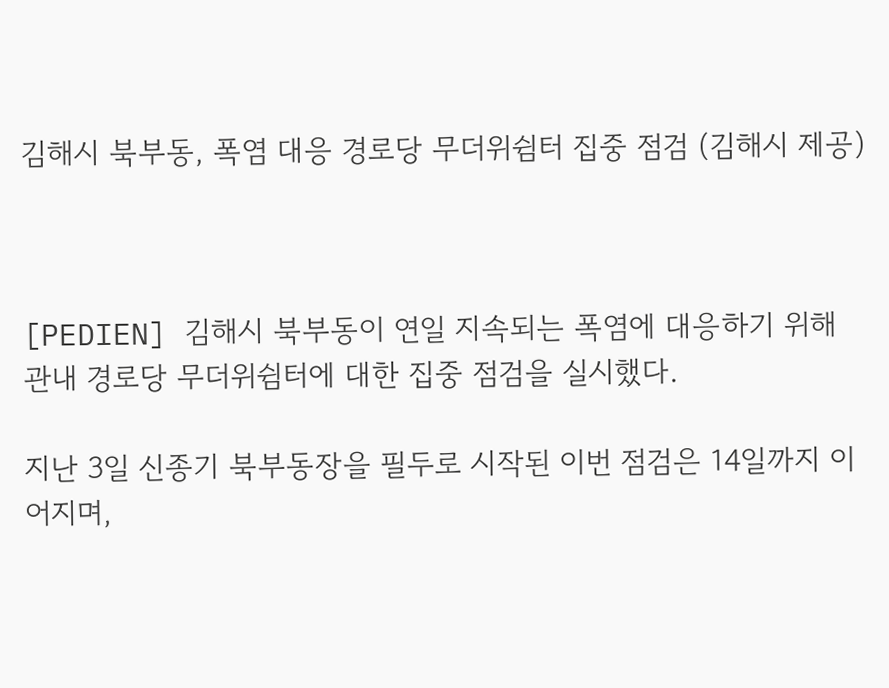김해시 북부동, 폭염 대응 경로당 무더위쉼터 집중 점검 (김해시 제공)



[PEDIEN] 김해시 북부동이 연일 지속되는 폭염에 대응하기 위해 관내 경로당 무더위쉼터에 대한 집중 점검을 실시했다.

지난 3일 신종기 북부동장을 필두로 시작된 이번 점검은 14일까지 이어지며,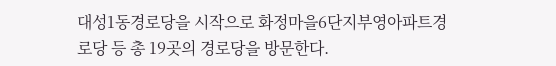대성1동경로당을 시작으로 화정마을6단지부영아파트경로당 등 총 19곳의 경로당을 방문한다.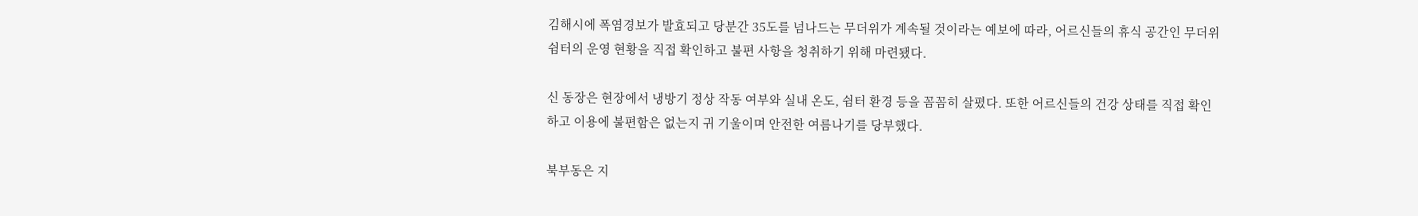김해시에 폭염경보가 발효되고 당분간 35도를 넘나드는 무더위가 계속될 것이라는 예보에 따라, 어르신들의 휴식 공간인 무더위쉼터의 운영 현황을 직접 확인하고 불편 사항을 청취하기 위해 마련됐다.

신 동장은 현장에서 냉방기 정상 작동 여부와 실내 온도, 쉼터 환경 등을 꼼꼼히 살폈다. 또한 어르신들의 건강 상태를 직접 확인하고 이용에 불편함은 없는지 귀 기울이며 안전한 여름나기를 당부했다.

북부동은 지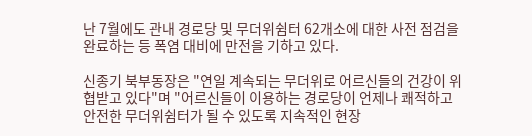난 7월에도 관내 경로당 및 무더위쉼터 62개소에 대한 사전 점검을 완료하는 등 폭염 대비에 만전을 기하고 있다.

신종기 북부동장은 "연일 계속되는 무더위로 어르신들의 건강이 위협받고 있다"며 "어르신들이 이용하는 경로당이 언제나 쾌적하고 안전한 무더위쉼터가 될 수 있도록 지속적인 현장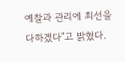예찰과 관리에 최선을 다하겠다"고 밝혔다.